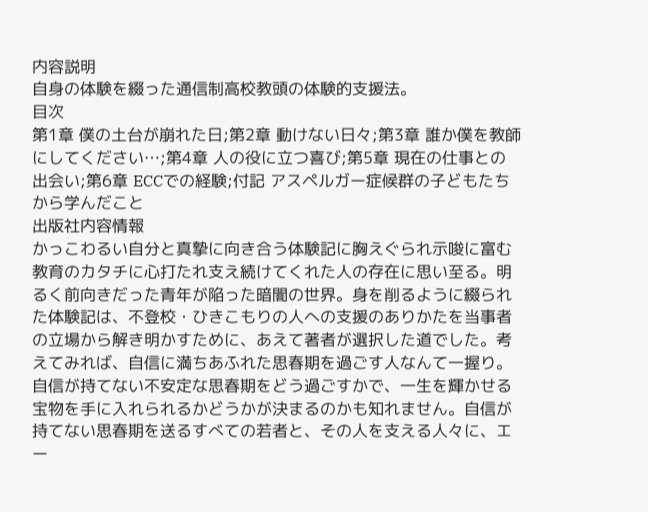内容説明
自身の体験を綴った通信制高校教頭の体験的支援法。
目次
第1章 僕の土台が崩れた日;第2章 動けない日々;第3章 誰か僕を教師にしてください…;第4章 人の役に立つ喜び;第5章 現在の仕事との出会い;第6章 ECCでの経験;付記 アスペルガー症候群の子どもたちから学んだこと
出版社内容情報
かっこわるい自分と真摯に向き合う体験記に胸えぐられ示唆に富む教育のカタチに心打たれ支え続けてくれた人の存在に思い至る。明るく前向きだった青年が陥った暗闇の世界。身を削るように綴られた体験記は、不登校・ひきこもりの人への支援のありかたを当事者の立場から解き明かすために、あえて著者が選択した道でした。考えてみれば、自信に満ちあふれた思春期を過ごす人なんて一握り。自信が持てない不安定な思春期をどう過ごすかで、一生を輝かせる宝物を手に入れられるかどうかが決まるのかも知れません。自信が持てない思春期を送るすべての若者と、その人を支える人々に、エー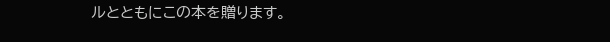ルとともにこの本を贈ります。